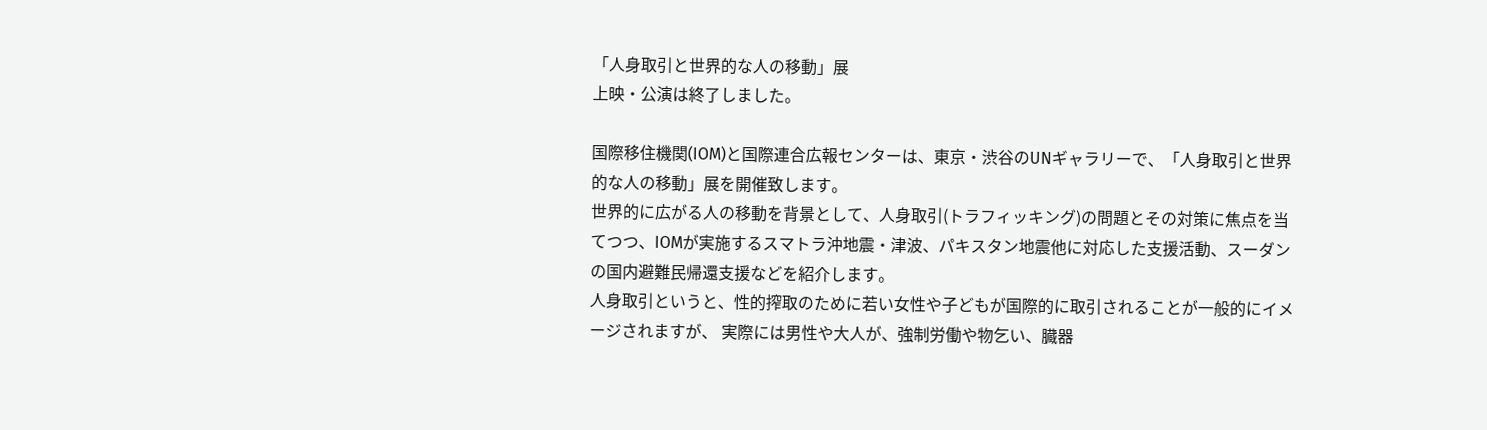「人身取引と世界的な人の移動」展
上映・公演は終了しました。

国際移住機関(IOM)と国際連合広報センターは、東京・渋谷のUNギャラリーで、「人身取引と世界的な人の移動」展を開催致します。
世界的に広がる人の移動を背景として、人身取引(トラフィッキング)の問題とその対策に焦点を当てつつ、IOMが実施するスマトラ沖地震・津波、パキスタン地震他に対応した支援活動、スーダンの国内避難民帰還支援などを紹介します。
人身取引というと、性的搾取のために若い女性や子どもが国際的に取引されることが一般的にイメージされますが、 実際には男性や大人が、強制労働や物乞い、臓器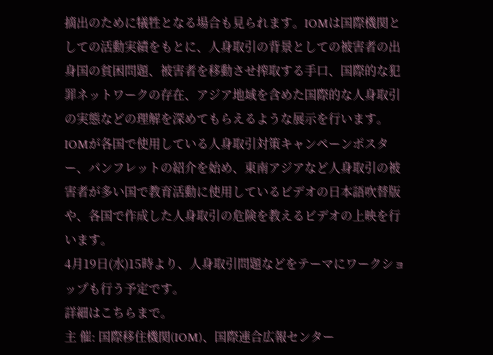摘出のために犠牲となる場合も見られます。IOMは国際機関としての活動実績をもとに、人身取引の背景としての被害者の出身国の貧困問題、被害者を移動させ搾取する手口、国際的な犯罪ネットワークの存在、アジア地域を含めた国際的な人身取引の実態などの理解を深めてもらえるような展示を行います。
IOMが各国で使用している人身取引対策キャンペーンポスター、パンフレットの紹介を始め、東南アジアなど人身取引の被害者が多い国で教育活動に使用しているビデオの日本語吹替版や、各国で作成した人身取引の危険を教えるビデオの上映を行います。
4月19日(水)15時より、人身取引問題などをテーマにワークショップも行う予定です。
詳細はこちらまで。
主 催: 国際移住機関(IOM)、国際連合広報センター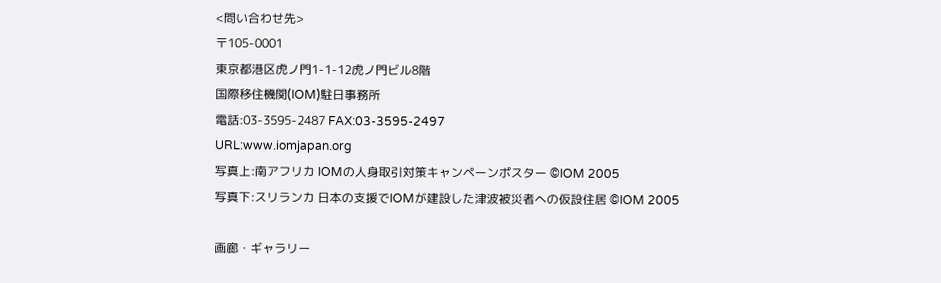<問い合わせ先>
〒105-0001
東京都港区虎ノ門1-1-12虎ノ門ビル8階
国際移住機関(IOM)駐日事務所
電話:03-3595-2487 FAX:03-3595-2497
URL:www.iomjapan.org
写真上:南アフリカ IOMの人身取引対策キャンペーンポスター ©IOM 2005
写真下:スリランカ 日本の支援でIOMが建設した津波被災者への仮設住居 ©IOM 2005

画廊・ギャラリー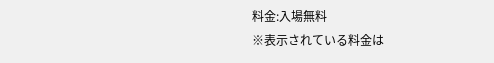料金:入場無料
※表示されている料金は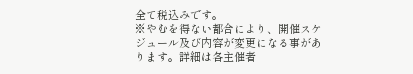全て税込みです。
※やむを得ない都合により、開催スケジュール及び内容が変更になる事があります。詳細は各主催者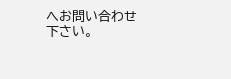へお問い合わせ下さい。